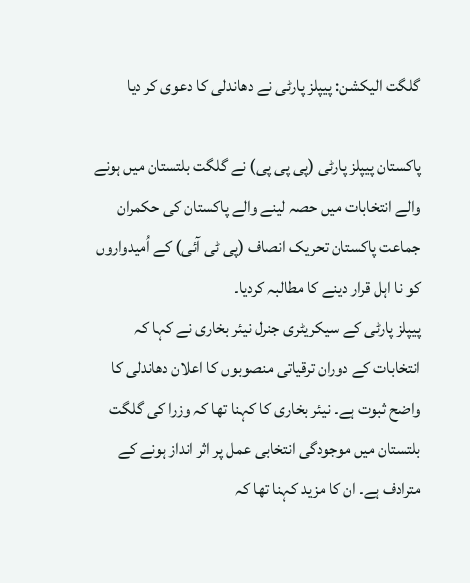گلگت الیکشن: پیپلز پارٹی نے دھاندلی کا دعوی کر دیا

پاکستان پیپلز پارٹی (پی پی پی) نے گلگت بلتستان میں ہونے والے انتخابات میں حصہ لینے والے پاکستان کی حکمران جماعت پاکستان تحریک انصاف (پی ٹی آئی) کے اُمیدواروں کو نا اہل قرار دینے کا مطالبہ کردیا۔
پیپلز پارٹی کے سیکریٹری جنرل نیئر بخاری نے کہا کہ انتخابات کے دوران ترقیاتی منصوبوں کا اعلان دھاندلی کا واضح ثبوت ہے۔ نیئر بخاری کا کہنا تھا کہ وزرا کی گلگت بلتستان میں موجودگی انتخابی عمل پر اثر انداز ہونے کے مترادف ہے۔ ان کا مزید کہنا تھا کہ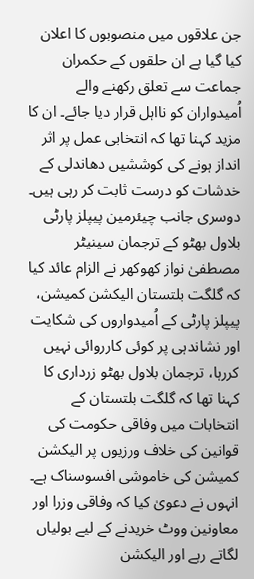جن علاقوں میں منصوبوں کا اعلان کیا گیا ہے ان حلقوں کے حکمران جماعت سے تعلق رکھنے والے اُمیدواران کو نااہل قرار دیا جائے۔ ان کا مزید کہنا تھا کہ انتخابی عمل پر اثر انداز ہونے کی کوششیں دھاندلی کے خدشات کو درست ثابت کر رہی ہیں۔ دوسری جانب چیئرمین پیپلز پارٹی بلاول بھٹو کے ترجمان سینیٹر مصطفیٰ نواز کھوکھر نے الزام عائد کیا کہ گلگت بلتستان الیکشن کمیشن، پیپلز پارٹی کے اُمیدواروں کی شکایت اور نشاندہی پر کوئی کارروائی نہیں کررہا، ترجمان بلاول بھٹو زرداری کا کہنا تھا کہ گلگت بلتستان کے انتخابات میں وفاقی حکومت کی قوانین کی خلاف ورزیوں پر الیکشن کمیشن کی خاموشی افسوسناک ہے۔ انہوں نے دعویٰ کیا کہ وفاقی وزرا اور معاونین ووٹ خریدنے کے لیے بولیاں لگاتے رہے اور الیکشن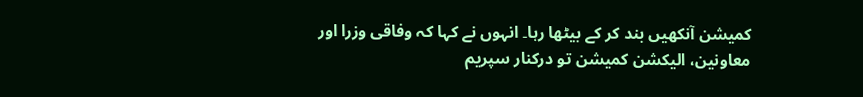کمیشن آنکھیں بند کر کے بیٹھا رہا۔ انہوں نے کہا کہ وفاقی وزرا اور معاونین، الیکشن کمیشن تو درکنار سپریم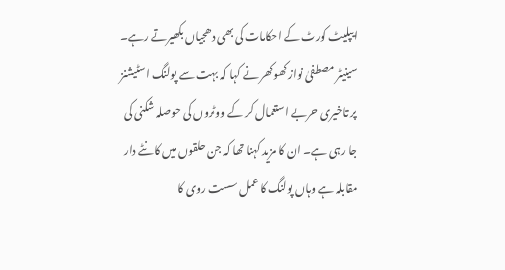ایپلیٹ کورٹ کے احکامات کی بھی دھجیاں بکھیرتے رہے۔ سینیٹر مصطفیٰ نواز کھوکھر نے کہا کہ بہت سے پولنگ اسٹیشنز پر تاخیری حربے استعمال کر کے ووٹروں کی حوصلہ شکنی کی جا رہی ہے۔ ان کا مزید کہنا تھا کہ جن حلقوں میں کانٹے دار مقابلہ ہے وہاں پولنگ کا عمل سست روی کا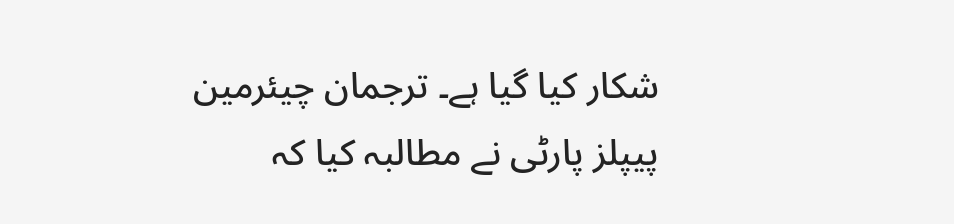شکار کیا گیا ہے۔ ترجمان چیئرمین پیپلز پارٹی نے مطالبہ کیا کہ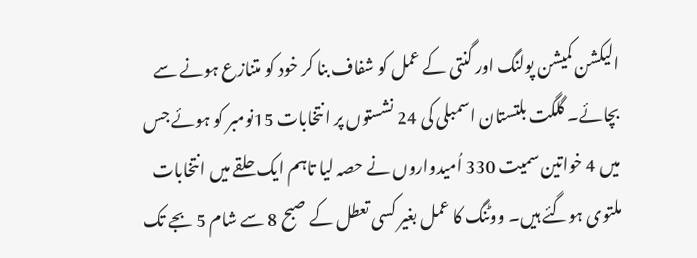الیکشن کمیشن پولنگ اور گنتی کے عمل کو شفاف بنا کر خود کو متنازع ہونے سے بچائے۔ گلگت بلتستان اسمبلی کی 24 نشستوں پر انتخابات 15نومبر کو ہوئے جس میں 4 خواتین سمیت 330 اُمیدواروں نے حصہ لیا تاہم ایک حلقے میں انتخابات ملتوی ہوگئے ہیں۔ ووٹنگ کا عمل بغیر کسی تعطل کے صبح 8 سے شام 5 بجے تک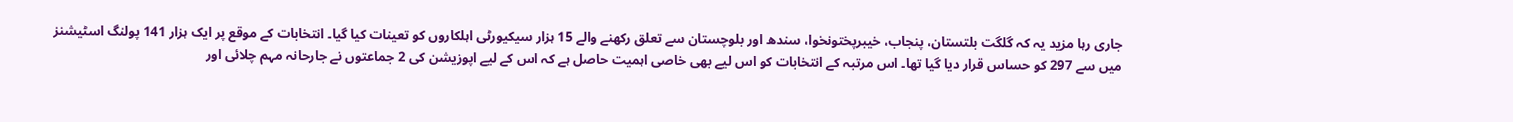جاری رہا مزید یہ کہ گلگت بلتستان، پنجاب، خیبرپختونخوا، سندھ اور بلوچستان سے تعلق رکھنے والے 15 ہزار سیکیورٹی اہلکاروں کو تعینات کیا گیا۔ انتخابات کے موقع پر ایک ہزار 141 پولنگ اسٹیشنز میں سے 297 کو حساس قرار دیا گیا تھا۔ اس مرتبہ کے انتخابات کو اس لیے بھی خاصی اہمیت حاصل ہے کہ اس کے لیے اپوزیشن کی 2 جماعتوں نے جارحانہ مہم چلائی اور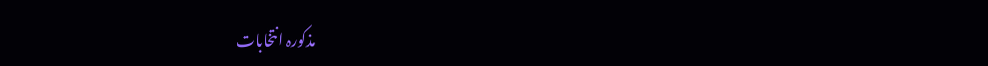مذکورہ انتخابات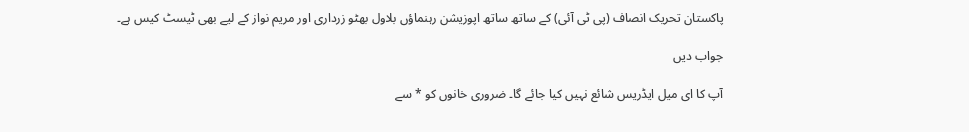پاکستان تحریک انصاف (پی ٹی آئی) کے ساتھ ساتھ اپوزیشن رہنماؤں بلاول بھٹو زرداری اور مریم نواز کے لیے بھی ٹیسٹ کیس ہے۔

جواب دیں

آپ کا ای میل ایڈریس شائع نہیں کیا جائے گا۔ ضروری خانوں کو * سے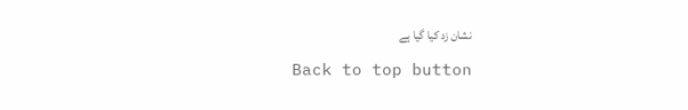نشان زد کیا گیا ہے

Back to top button